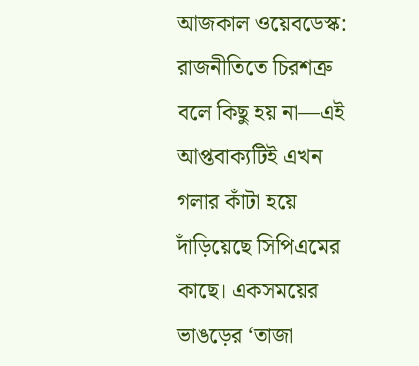আজকাল ওয়েবডেস্ক: রাজনীতিতে চিরশত্রু বলে কিছু হয় না—এই আপ্তবাক্যটিই এখন গলার কাঁটা হয়ে দাঁড়িয়েছে সিপিএমের কাছে। একসময়ের ভাঙড়ের ‘তাজা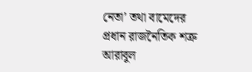নেতা’ তথা বামেদের প্রধান রাজনৈতিক শত্রু আরাবুল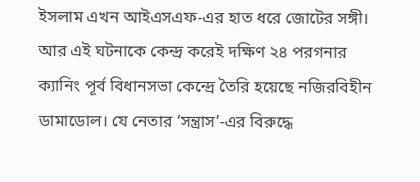ইসলাম এখন আইএসএফ-এর হাত ধরে জোটের সঙ্গী। আর এই ঘটনাকে কেন্দ্র করেই দক্ষিণ ২৪ পরগনার ক্যানিং পূর্ব বিধানসভা কেন্দ্রে তৈরি হয়েছে নজিরবিহীন ডামাডোল। যে নেতার ‘সন্ত্রাস’-এর বিরুদ্ধে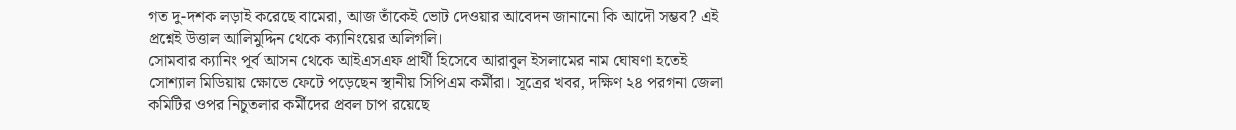গত দু-দশক লড়াই করেছে বামেরা, আজ তাঁকেই ভোট দেওয়ার আবেদন জানানো কি আদৌ সম্ভব? এই প্রশ্নেই উত্তাল আলিমুদ্দিন থেকে ক্যানিংয়ের অলিগলি।
সোমবার ক্যানিং পূর্ব আসন থেকে আইএসএফ প্রার্থী হিসেবে আরাবুল ইসলামের নাম ঘোষণা হতেই সোশ্যাল মিডিয়ায় ক্ষোভে ফেটে পড়েছেন স্থানীয় সিপিএম কর্মীরা। সূত্রের খবর, দক্ষিণ ২৪ পরগনা জেলা কমিটির ওপর নিচুতলার কর্মীদের প্রবল চাপ রয়েছে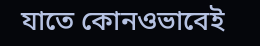যাতে কোনওভাবেই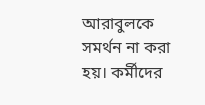আরাবুলকে সমর্থন না করা হয়। কর্মীদের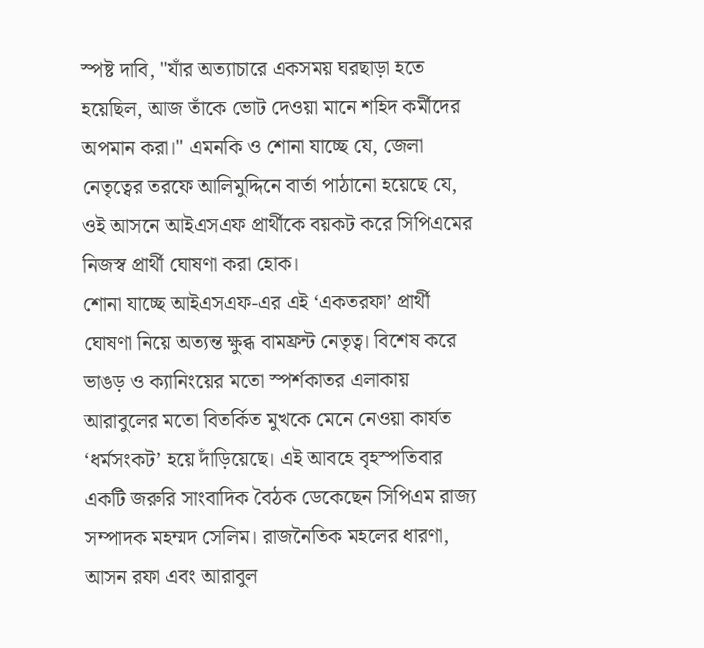স্পষ্ট দাবি, "যাঁর অত্যাচারে একসময় ঘরছাড়া হতে হয়েছিল, আজ তাঁকে ভোট দেওয়া মানে শহিদ কর্মীদের অপমান করা।" এমনকি ও শোনা যাচ্ছে যে, জেলা নেতৃত্বের তরফে আলিমুদ্দিনে বার্তা পাঠানো হয়েছে যে, ওই আসনে আইএসএফ প্রার্থীকে বয়কট করে সিপিএমের নিজস্ব প্রার্থী ঘোষণা করা হোক।
শোনা যাচ্ছে আইএসএফ-এর এই ‘একতরফা’ প্রার্থী ঘোষণা নিয়ে অত্যন্ত ক্ষুব্ধ বামফ্রন্ট নেতৃত্ব। বিশেষ করে ভাঙড় ও ক্যানিংয়ের মতো স্পর্শকাতর এলাকায় আরাবুলের মতো বিতর্কিত মুখকে মেনে নেওয়া কার্যত ‘ধর্মসংকট’ হয়ে দাঁড়িয়েছে। এই আবহে বৃহস্পতিবার একটি জরুরি সাংবাদিক বৈঠক ডেকেছেন সিপিএম রাজ্য সম্পাদক মহম্মদ সেলিম। রাজনৈতিক মহলের ধারণা, আসন রফা এবং আরাবুল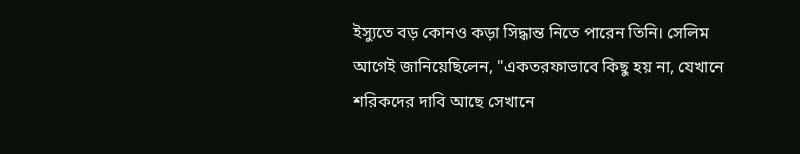ইস্যুতে বড় কোনও কড়া সিদ্ধান্ত নিতে পারেন তিনি। সেলিম আগেই জানিয়েছিলেন, "একতরফাভাবে কিছু হয় না, যেখানে শরিকদের দাবি আছে সেখানে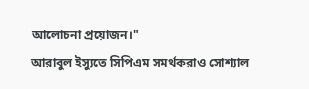আলোচনা প্রয়োজন।"
আরাবুল ইস্যুতে সিপিএম সমর্থকরাও সোশ্যাল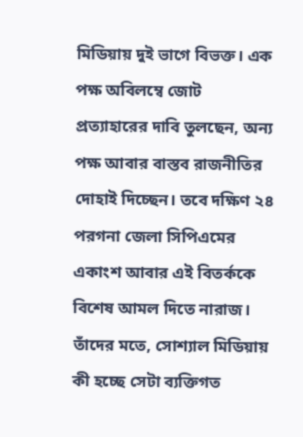মিডিয়ায় দুই ভাগে বিভক্ত। এক পক্ষ অবিলম্বে জোট প্রত্যাহারের দাবি তুলছেন, অন্য পক্ষ আবার বাস্তব রাজনীতির দোহাই দিচ্ছেন। তবে দক্ষিণ ২৪ পরগনা জেলা সিপিএমের একাংশ আবার এই বিতর্ককে বিশেষ আমল দিতে নারাজ। তাঁদের মতে, সোশ্যাল মিডিয়ায় কী হচ্ছে সেটা ব্যক্তিগত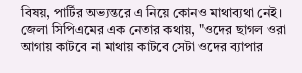বিষয়, পার্টির অভ্যন্তরে এ নিয়ে কোনও মাথাব্যথা নেই।
জেলা সিপিএমের এক নেতার কথায়, "ওদের ছাগল ওরা আগায় কাটবে না মাথায় কাটবে সেটা ওদের ব্যাপার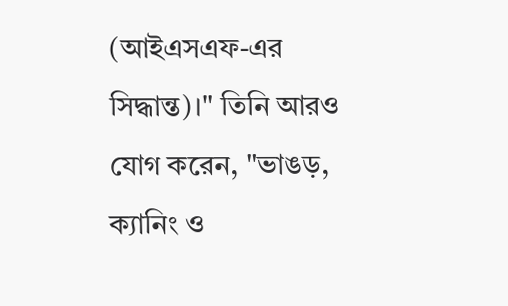(আইএসএফ-এর সিদ্ধান্ত)।" তিনি আরও যোগ করেন, "ভাঙড়, ক্যানিং ও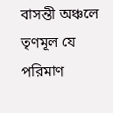বাসন্তী অঞ্চলে তৃণমূল যে পরিমাণ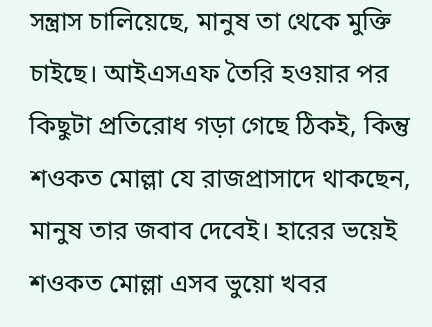সন্ত্রাস চালিয়েছে, মানুষ তা থেকে মুক্তি চাইছে। আইএসএফ তৈরি হওয়ার পর কিছুটা প্রতিরোধ গড়া গেছে ঠিকই, কিন্তু শওকত মোল্লা যে রাজপ্রাসাদে থাকছেন, মানুষ তার জবাব দেবেই। হারের ভয়েই শওকত মোল্লা এসব ভুয়ো খবর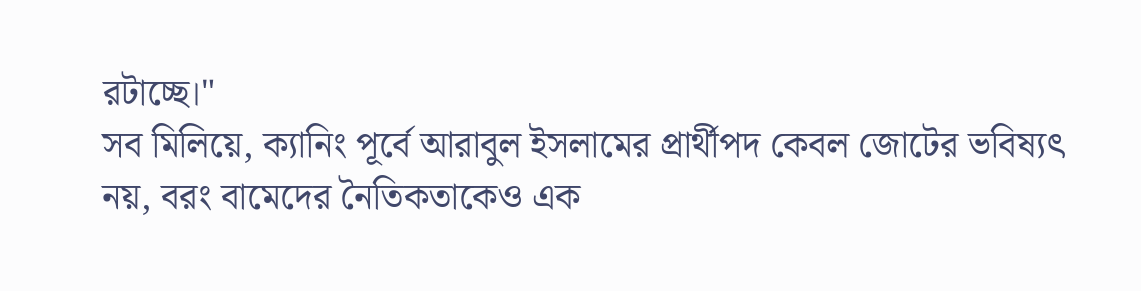রটাচ্ছে।"
সব মিলিয়ে, ক্যানিং পূর্বে আরাবুল ইসলামের প্রার্থীপদ কেবল জোটের ভবিষ্যৎ নয়, বরং বামেদের নৈতিকতাকেও এক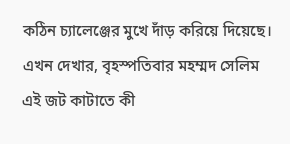কঠিন চ্যালেঞ্জের মুখে দাঁড় করিয়ে দিয়েছে। এখন দেখার, বৃহস্পতিবার মহম্মদ সেলিম এই জট কাটাতে কী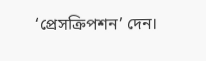‘প্রেসক্রিপশন’ দেন।